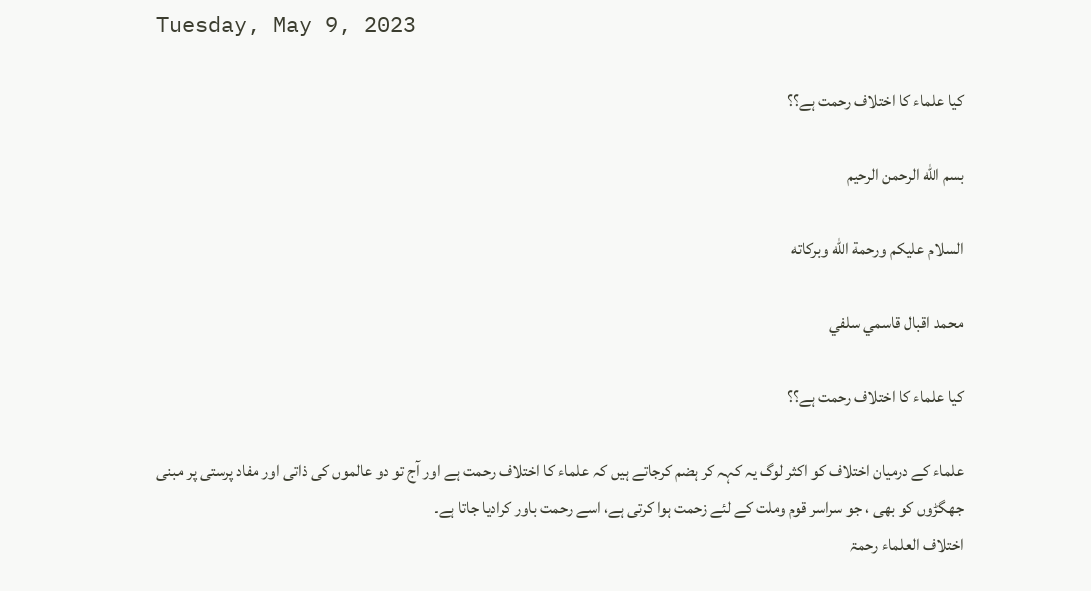Tuesday, May 9, 2023

کیا علماء کا اختلاف رحمت ہے؟؟

بسم الله الرحمن الرحيم

السلام عليكم ورحمة الله وبركاته

محمد اقبال قاسمي سلفي

کیا علماء کا اختلاف رحمت ہے؟؟

علماء کے درمیان اختلاف کو اکثر لوگ یہ کہہ کر ہضم کرجاتے ہیں کہ علماء کا اختلاف رحمت ہے اور آج تو دو عالموں کی ذاتی اور مفاد پرستی پر مبنی جھگڑوں کو بھی ، جو سراسر قوم وملت کے لئے زحمت ہوا کرتی ہے، اسے رحمت باور کرادیا جاتا ہے۔
اختلاف العلماء رحمۃ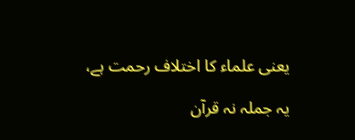یعنی علماء کا اختلاف رحمت ہے،

یہ جملہ نہ قرآن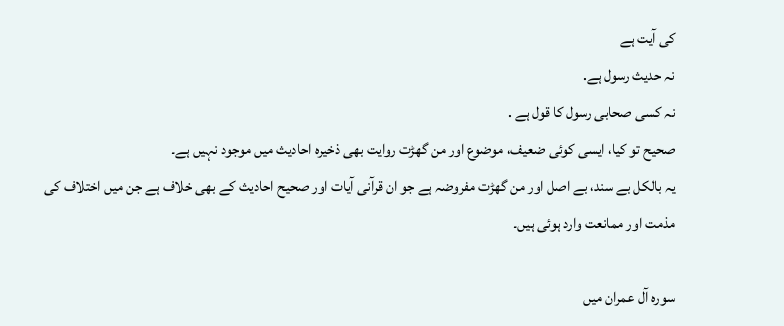کی آیت ہے
نہ حدیث رسول ہے.
نہ کسی صحابی رسول کا قول ہے .
صحیح تو کیا، ایسی کوئی ضعیف، موضوع اور من گھڑت روایت بھی ذخیرہ احادیث میں موجود نہیں ہے۔
یہ بالکل بے سند، بے اصل اور من گھڑت مفروضہ ہے جو ان قرآنی آیات اور صحیح احادیث کے بھی خلاف ہے جن میں اختلاف کی مذمت اور ممانعت وارد ہوئی ہیں۔

سورہ آل عمران میں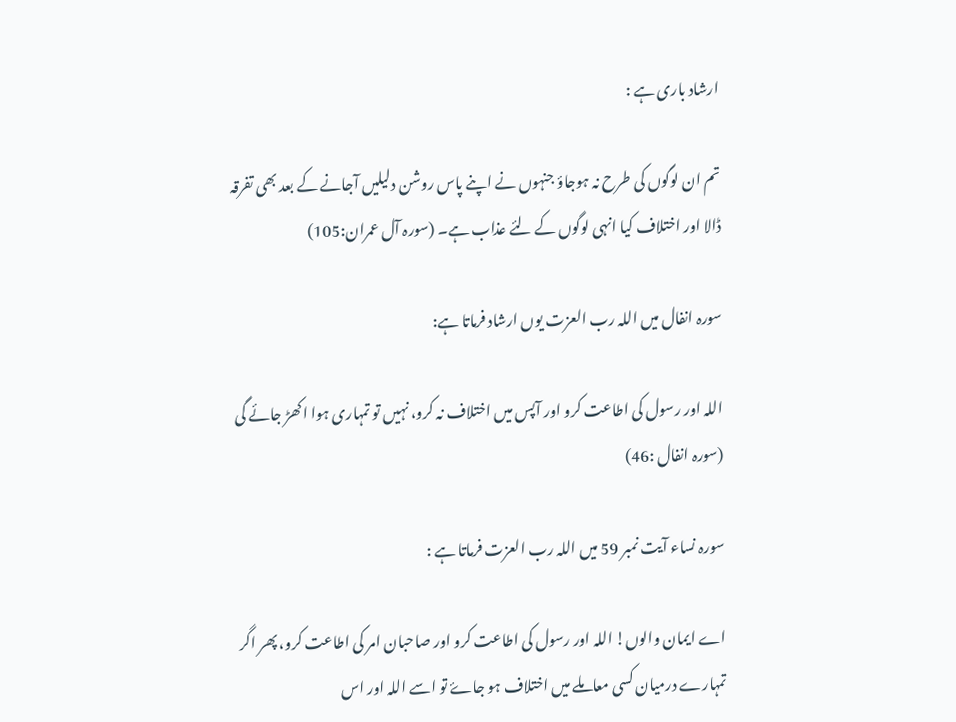ارشاد باری ہے :

تم ان لوگوں کی طرح نہ ہوجاؤ جنہوں نے اپنے پاس روشن دلیلیں آجانے کے بعد بھی تفرقہ ڈالا اور اختلاف کیا انہی لوگوں کے لئے عذاب ہے۔ (سورہ آل عمران:105)

سورہ انفال میں اللہ رب العزت یوں ارشاد فرماتا ہے:

اللہ اور رسول کی اطاعت کرو اور آپس میں اختلاف نہ کرو، نہیں تو تمہاری ہوا اکھڑ جائے گی
(سورہ انفال :46)

سورہ نساء آیت نمبر 59 میں اللہ رب العزت فرماتا ہے :

اے ایمان والوں! اللہ اور رسول کی اطاعت کرو اور صاحبان امر کی اطاعت کرو، پھر اگر تمہارے درمیان کسی معاملے میں اختلاف ہو جاۓ تو اسے اللہ اور اس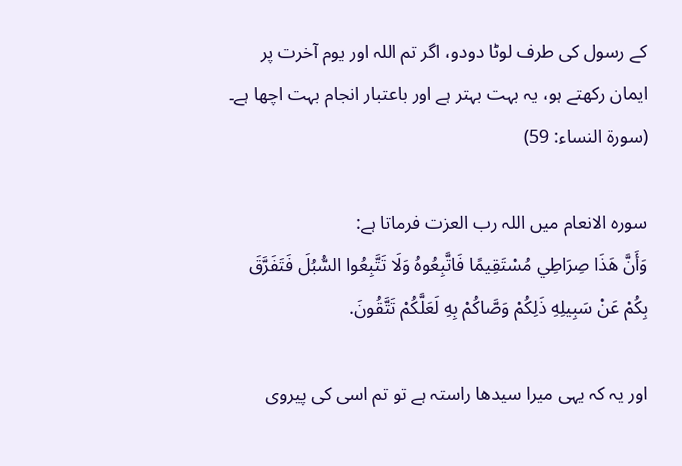کے رسول کی طرف لوٹا دودو، اگر تم اللہ اور یوم آخرت پر ایمان رکھتے ہو، یہ بہت بہتر ہے اور باعتبار انجام بہت اچھا ہے۔
(سورة النساء: 59)

سورہ الانعام میں اللہ رب العزت فرماتا ہے:
وَأَنَّ هَذَا صِرَاطِي مُسْتَقِيمًا فَاتَّبِعُوهُ وَلَا تَتَّبِعُوا السُّبُلَ فَتَفَرَّقَ بِكُمْ عَنْ سَبِيلِهِ ذَلِكُمْ وَصَّاكُمْ بِهِ لَعَلَّكُمْ تَتَّقُونَ.

اور یہ کہ یہی میرا سیدھا راستہ ہے تو تم اسی کی پیروی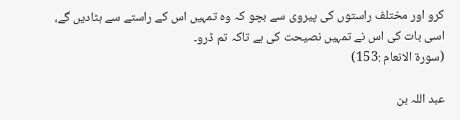کرو اور مختلف راستوں کی پیروی سے بچو کہ وہ تمہیں اس کے راستے سے ہٹادیں گے، اسی بات کی اس نے تمہیں نصیحت کی ہے تاکہ تم ڈرو۔
(سورۃ الانعام :153)

عبد اللہ بن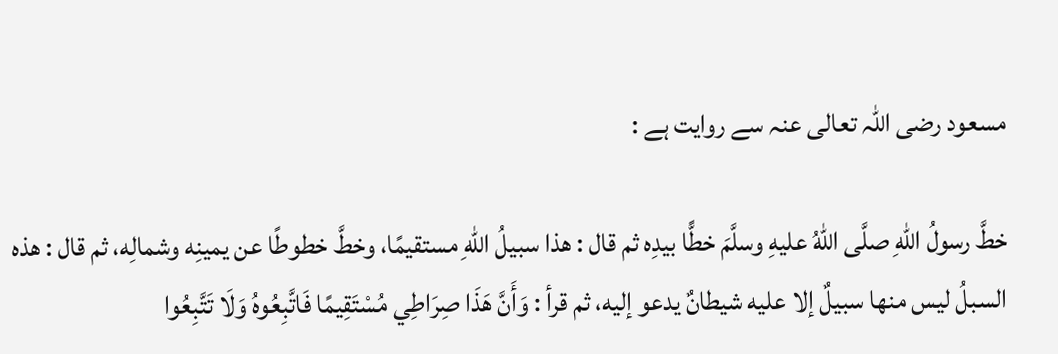مسعود رضی اللہ تعالی عنہ سے روایت ہے :

خطَّ رسولُ اللهِ صلَّى اللهُ عليهِ وسلَّمَ خطًّا بيدِه ثم قال : هذا سبيلُ اللهِ مستقيمًا، وخطَّ خطوطًا عن يمينِه وشمالِه، ثم قال : هذه السبلُ ليس منها سبيلٌ إلا عليه شيطانٌ يدعو إليه، ثم قرأ : وَأَنَّ هَذَا صِرَاطِي مُسْتَقِيمًا فَاتَّبِعُوهُ وَلَا تَتَّبِعُوا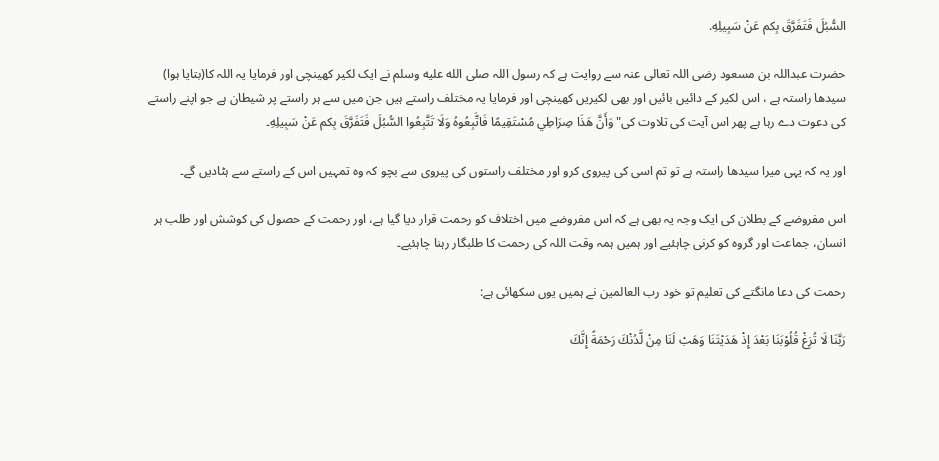السُّبُلَ فَتَفَرَّقَ بِكم عَنْ سَبِيلِهِ.

حضرت عبداللہ بن مسعود رضی اللہ تعالی عنہ سے روایت ہے کہ رسول اللہ صلى الله عليه وسلم نے ایک لکیر کھینچی اور فرمایا یہ اللہ کا(بتایا ہوا) سیدھا راستہ ہے ، اس لکیر کے دائیں بائیں اور بھی لکیریں کھینچی اور فرمایا یہ مختلف راستے ہیں جن میں سے ہر راستے پر شیطان ہے جو اپنے راستے کی دعوت دے رہا ہے پھر اس آیت کی تلاوت کی"وَأَنَّ هَذَا صِرَاطِي مُسْتَقِيمًا فَاتَّبِعُوهُ وَلَا تَتَّبِعُوا السُّبُلَ فَتَفَرَّقَ بِكم عَنْ سَبِيلِهِ۔

اور یہ کہ یہی میرا سیدھا راستہ ہے تو تم اسی کی پیروی کرو اور مختلف راستوں کی پیروی سے بچو کہ وہ تمہیں اس کے راستے سے ہٹادیں گے۔

اس مفروضے کے بطلان کی ایک وجہ یہ بھی ہے کہ اس مفروضے میں اختلاف کو رحمت قرار دیا گیا ہے، اور رحمت کے حصول کی کوشش اور طلب ہر انسان، جماعت اور گروہ کو کرنی چاہئیے اور ہمیں ہمہ وقت اللہ کی رحمت کا طلبگار رہنا چاہئیے۔

رحمت کی دعا مانگتے کی تعلیم تو خود رب العالمین نے ہمیں یوں سکھائی ہے:

رَبَّنَا لَا تُزِغْ قُلُوْبَنَا بَعْدَ إِذْ هَدَيْتَنَا وَهَبْ لَنَا مِنْ لَّدُنْكَ رَحْمَةً إِنَّكَ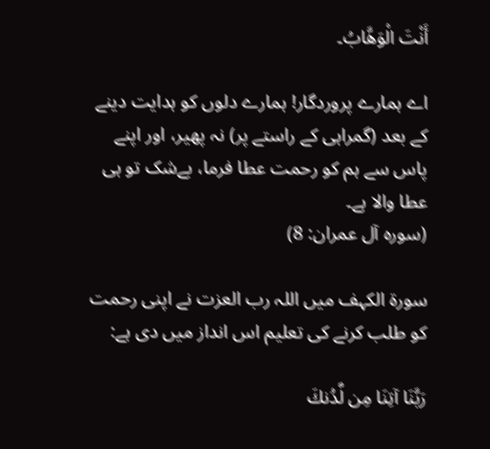أَنْتَ الْوَهَّابُ۔

اے ہمارے پروردگار! ہمارے دلوں کو ہدایت دینے کے بعد (گمراہی کے راستے پر) نہ پھیر، اور اپنے پاس سے ہم کو رحمت عطا فرما، بےشک تو ہی عطا والا ہے۔
(سورہ آل عمران: 8)

سورۃ الکہف میں اللہ رب العزت نے اپنی رحمت کو طلب کرنے کی تعلیم اس انداز میں دی ہے:

رَبَّنَا آتِنَا مِن لَّدُنكَ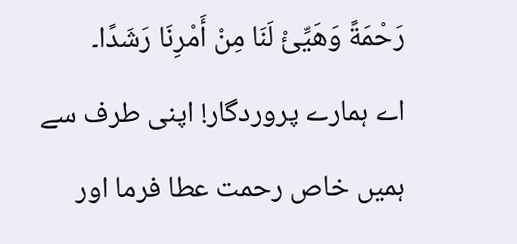رَحْمَةً وَهَيِّئْ لَنَا مِنْ أَمْرِنَا رَشَدًا۔
اے ہمارے پروردگار! اپنی طرف سے ہمیں خاص رحمت عطا فرما اور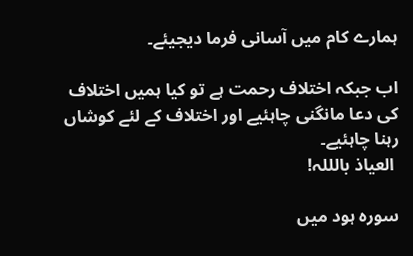ہمارے کام میں آسانی فرما دیجیئے۔

اب جبکہ اختلاف رحمت ہے تو کیا ہمیں اختلاف کی دعا مانگنی چاہئیے اور اختلاف کے لئے کوشاں رہنا چاہئیے۔
 العیاذ بالللہ!

سورہ ہود میں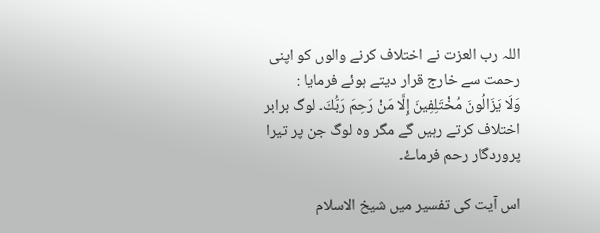اللہ رب العزت نے اختلاف کرنے والوں کو اپنی رحمت سے خارج قرار دیتے ہوئے فرمایا :
وَلَا يَزَالُونَ مُخْتَلِفِينَ إِلَّا مَنْ رَحِمَ رَبُّكَ۔ لوگ برابر اختلاف کرتے رہیں گے مگر وہ لوگ جن پر تیرا پروردگار رحم فرماۓ۔

اس آیت کی تفسیر میں شیخ الاسلام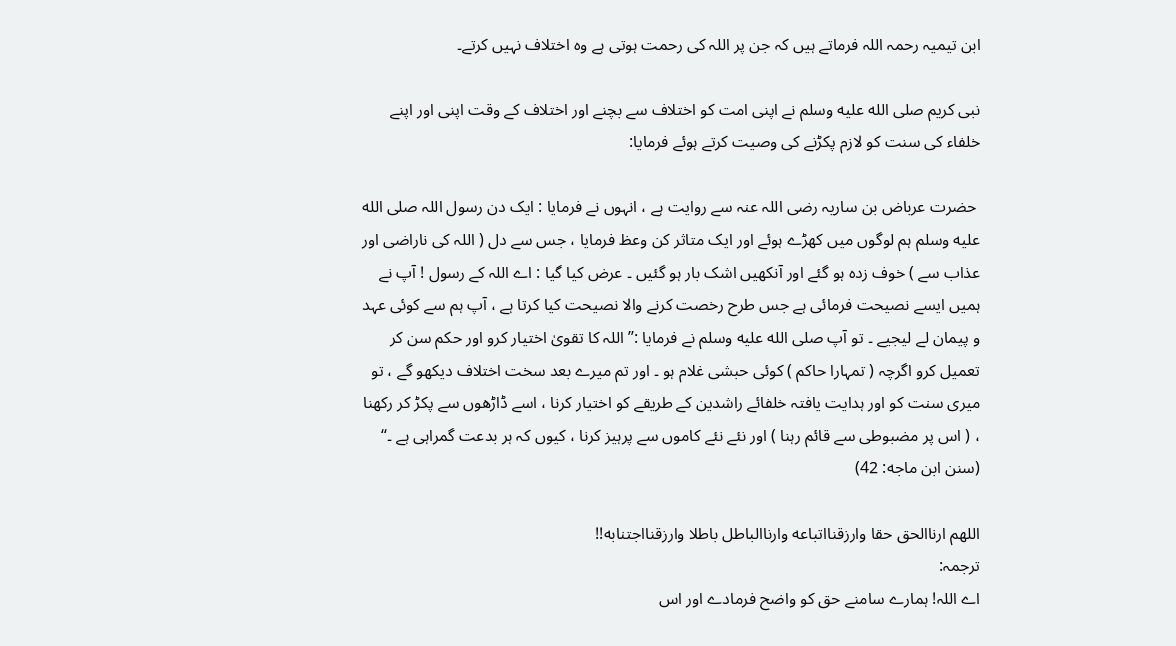ابن تیمیہ رحمہ اللہ فرماتے ہیں کہ جن پر اللہ کی رحمت ہوتی ہے وہ اختلاف نہیں کرتے۔

نبی کریم صلى الله عليه وسلم نے اپنی امت کو اختلاف سے بچنے اور اختلاف کے وقت اپنی اور اپنے خلفاء کی سنت کو لازم پکڑنے کی وصیت کرتے ہوئے فرمایا:

 حضرت عرباض بن ساریہ رضی اللہ عنہ سے روایت ہے ، انہوں نے فرمایا : ایک دن رسول اللہ صلى الله عليه وسلم ہم لوگوں میں کھڑے ہوئے اور ایک متاثر کن وعظ فرمایا ، جس سے دل ( اللہ کی ناراضی اور عذاب سے ) خوف زدہ ہو گئے اور آنکھیں اشک بار ہو گئیں ۔ عرض کیا گیا : اے اللہ کے رسول ! آپ نے ہمیں ایسے نصیحت فرمائی ہے جس طرح رخصت کرنے والا نصیحت کیا کرتا ہے ، آپ ہم سے کوئی عہد و پیمان لے لیجیے ۔ تو آپ صلى الله عليه وسلم نے فرمایا :’’ اللہ کا تقویٰ اختیار کرو اور حکم سن کر تعمیل کرو اگرچہ ( تمہارا حاکم ) کوئی حبشی غلام ہو ۔ اور تم میرے بعد سخت اختلاف دیکھو گے ، تو میری سنت کو اور ہدایت یافتہ خلفائے راشدین کے طریقے کو اختیار کرنا ، اسے ڈاڑھوں سے پکڑ کر رکھنا ، ( اس پر مضبوطی سے قائم رہنا ) اور نئے نئے کاموں سے پرہیز کرنا ، کیوں کہ ہر بدعت گمراہی ہے ۔‘‘
(سنن ابن ماجه: 42)

اللهم ارناالحق حقا وارزقنااتباعه وارناالباطل باطلا وارزقنااجتنابه!!
ترجمہ:
اے اللہ! ہمارے سامنے حق کو واضح فرمادے اور اس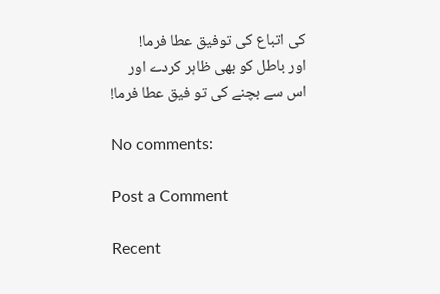کی اتباع کی توفیق عطا فرما!
اور باطل کو بھی ظاہر کردے اور اس سے بچنے کی تو فیق عطا فرما!

No comments:

Post a Comment

Recent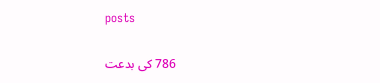posts

786 کی بدعت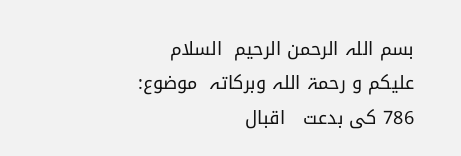بسم اللہ الرحمن الرحیم  السلام علیکم و رحمۃ اللہ وبرکاتہ  موضوع: 786 کی بدعت   اقبال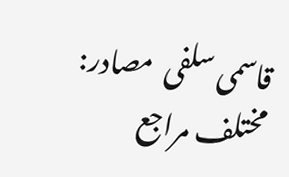قاسمی سلفی  مصادر: مختلف مراجع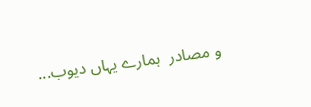و مصادر  ہمارے یہاں دیوب...